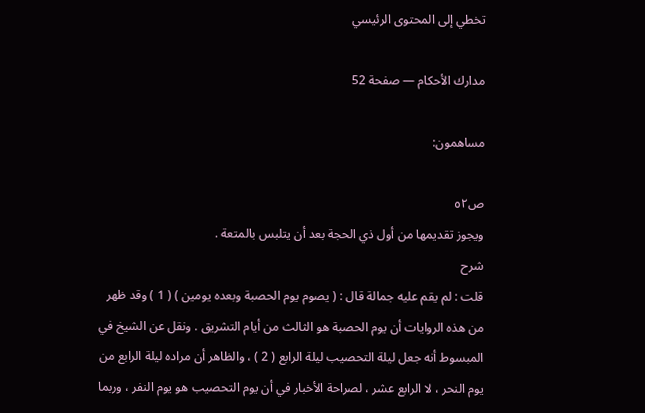تخطي إلى المحتوى الرئيسي

مدارك الأحكام — صفحة 52

مساهمون:

ص٥٢
ويجوز تقديمها من أول ذي الحجة بعد أن يتلبس بالمتعة .
شرح
قلت : لم يقم عليه جمالة قال : ( يصوم يوم الحصبة وبعده يومين ) ( 1 ) وقد ظهر من هذه الروايات أن يوم الحصبة هو الثالث من أيام التشريق . ونقل عن الشيخ في المبسوط أنه جعل ليلة التحصيب ليلة الرابع ( 2 ) ، والظاهر أن مراده ليلة الرابع من يوم النحر ، لا الرابع عشر ، لصراحة الأخبار في أن يوم التحصيب هو يوم النفر ، وربما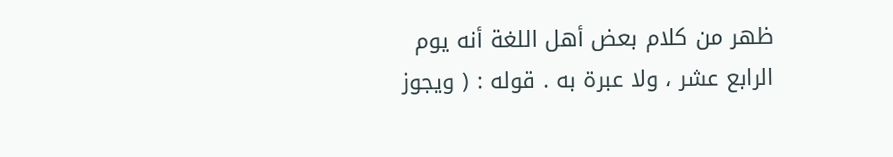ظهر من كلام بعض أهل اللغة أنه يوم الرابع عشر ، ولا عبرة به . قوله : ( ويجوز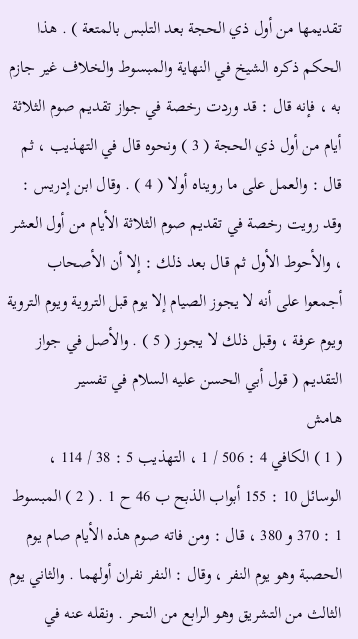تقديمها من أول ذي الحجة بعد التلبس بالمتعة ) . هذا الحكم ذكره الشيخ في النهاية والمبسوط والخلاف غير جازم به ، فإنه قال : قد وردت رخصة في جواز تقديم صوم الثلاثة أيام من أول ذي الحجة ( 3 ) ونحوه قال في التهذيب ، ثم قال : والعمل على ما رويناه أولا ( 4 ) . وقال ابن إدريس : وقد رويت رخصة في تقديم صوم الثلاثة الأيام من أول العشر ، والأحوط الأول ثم قال بعد ذلك : إلا أن الأصحاب أجمعوا على أنه لا يجوز الصيام إلا يوم قبل التروية ويوم التروية ويوم عرفة ، وقبل ذلك لا يجوز ( 5 ) . والأصل في جواز التقديم ( قول أبي الحسن عليه السلام في تفسير
هامش
( 1 ) الكافي 4 : 506 / 1 ، التهذيب 5 : 38 / 114 ، الوسائل 10 : 155 أبواب الذبح ب 46 ح 1 . ( 2 ) المبسوط 1 : 370 و 380 ، قال : ومن فاته صوم هذه الأيام صام يوم الحصبة وهو يوم النفر ، وقال : النفر نفران أولهما . والثاني يوم الثالث من التشريق وهو الرابع من النحر . ونقله عنه في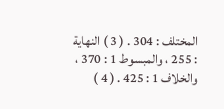المختلف : 304 . ( 3 ) النهاية : 255 ، والمبسوط 1 : 370 ، والخلاف 1 : 425 . ( 4 )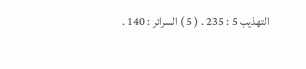التهذيب 5 : 235 . ( 5 ) السرائر : 140 .